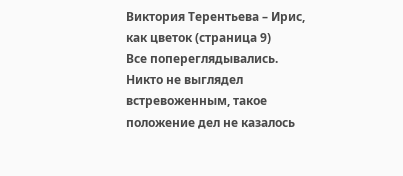Виктория Терентьева – Ирис, как цветок (страница 9)
Все попереглядывались. Никто не выглядел встревоженным, такое положение дел не казалось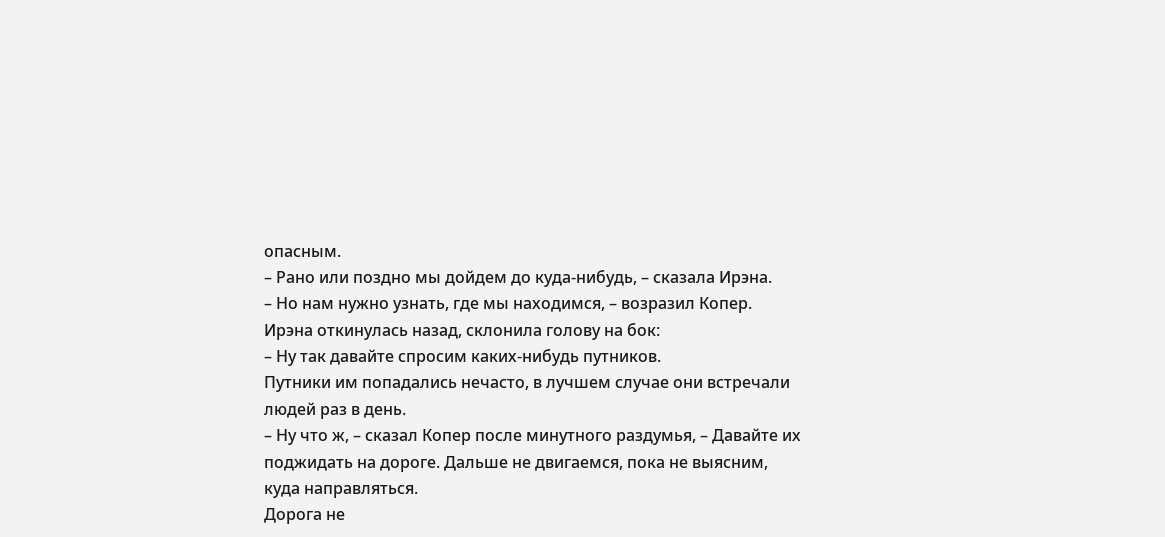опасным.
– Рано или поздно мы дойдем до куда-нибудь, – сказала Ирэна.
– Но нам нужно узнать, где мы находимся, – возразил Копер.
Ирэна откинулась назад, склонила голову на бок:
– Ну так давайте спросим каких-нибудь путников.
Путники им попадались нечасто, в лучшем случае они встречали людей раз в день.
– Ну что ж, – сказал Копер после минутного раздумья, – Давайте их поджидать на дороге. Дальше не двигаемся, пока не выясним, куда направляться.
Дорога не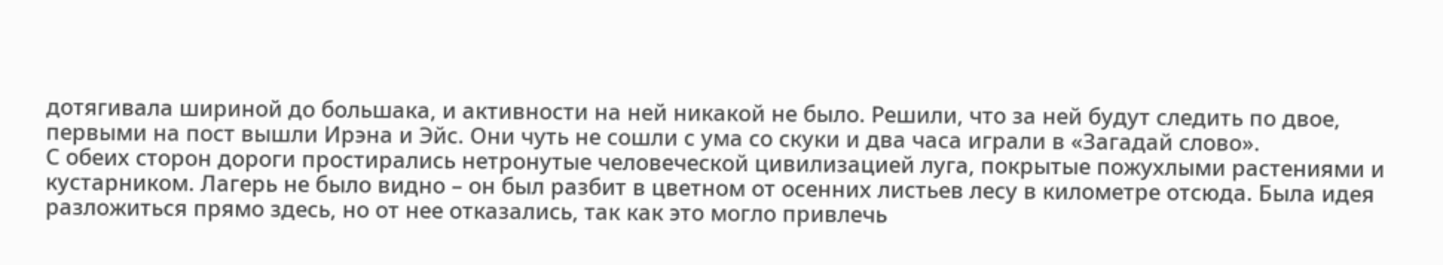дотягивала шириной до большака, и активности на ней никакой не было. Решили, что за ней будут следить по двое, первыми на пост вышли Ирэна и Эйс. Они чуть не сошли с ума со скуки и два часа играли в «Загадай слово».
С обеих сторон дороги простирались нетронутые человеческой цивилизацией луга, покрытые пожухлыми растениями и кустарником. Лагерь не было видно – он был разбит в цветном от осенних листьев лесу в километре отсюда. Была идея разложиться прямо здесь, но от нее отказались, так как это могло привлечь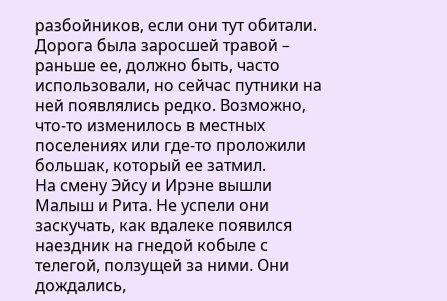разбойников, если они тут обитали. Дорога была заросшей травой – раньше ее, должно быть, часто использовали, но сейчас путники на ней появлялись редко. Возможно, что-то изменилось в местных поселениях или где-то проложили большак, который ее затмил.
На смену Эйсу и Ирэне вышли Малыш и Рита. Не успели они заскучать, как вдалеке появился наездник на гнедой кобыле с телегой, ползущей за ними. Они дождались,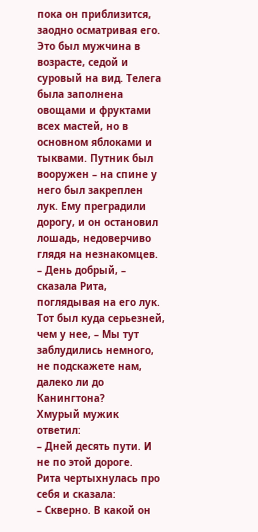пока он приблизится, заодно осматривая его.
Это был мужчина в возрасте, седой и суровый на вид. Телега была заполнена овощами и фруктами всех мастей, но в основном яблоками и тыквами. Путник был вооружен – на спине у него был закреплен лук. Ему преградили дорогу, и он остановил лошадь, недоверчиво глядя на незнакомцев.
– День добрый, – сказала Рита, поглядывая на его лук. Тот был куда серьезней, чем у нее, – Мы тут заблудились немного, не подскажете нам, далеко ли до Канингтона?
Хмурый мужик ответил:
– Дней десять пути. И не по этой дороге.
Рита чертыхнулась про себя и сказала:
– Скверно. В какой он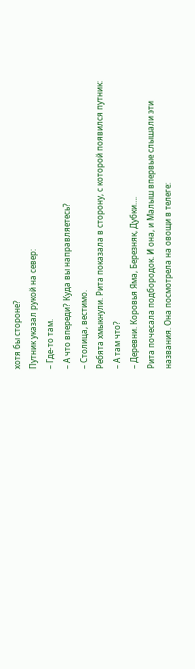хотя бы стороне?
Путник указал рукой на север:
– Где-то там.
– А что впереди? Куда вы направляетесь?
– Столица, вестимо.
Ребята хмыкнули. Рита показала в сторону, с которой появился путник:
– А там что?
– Деревни. Коровья Яма, Березняк, Дубки….
Рита почесала подбородок. И она, и Малыш впервые слышали эти названия. Она посмотрела на овощи в телеге: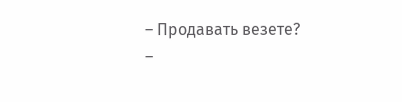– Продавать везете?
–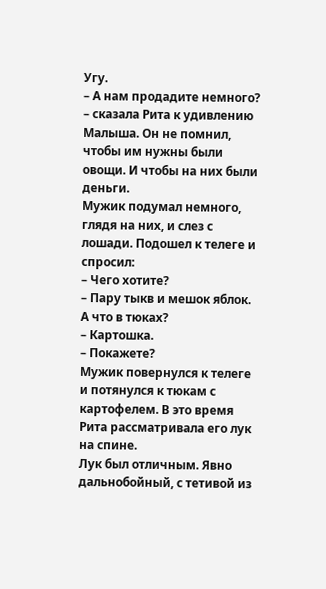Угу.
– А нам продадите немного? – сказала Рита к удивлению Малыша. Он не помнил, чтобы им нужны были овощи. И чтобы на них были деньги.
Мужик подумал немного, глядя на них, и слез с лошади. Подошел к телеге и спросил:
– Чего хотите?
– Пару тыкв и мешок яблок. А что в тюках?
– Картошка.
– Покажете?
Мужик повернулся к телеге и потянулся к тюкам с картофелем. В это время Рита рассматривала его лук на спине.
Лук был отличным. Явно дальнобойный, с тетивой из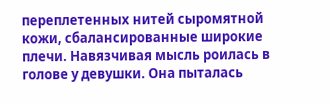переплетенных нитей сыромятной кожи, сбалансированные широкие плечи. Навязчивая мысль роилась в голове у девушки. Она пыталась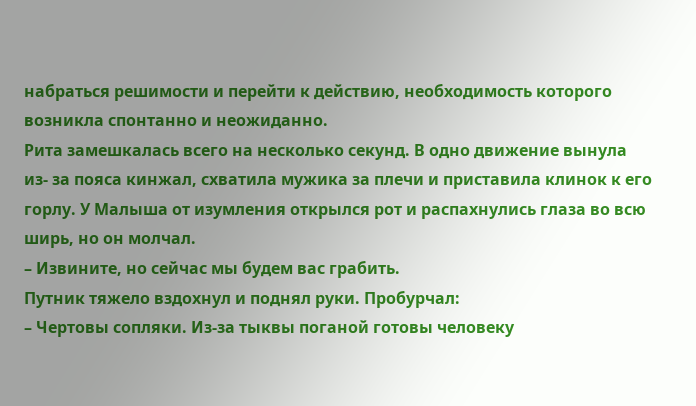набраться решимости и перейти к действию, необходимость которого возникла спонтанно и неожиданно.
Рита замешкалась всего на несколько секунд. В одно движение вынула из- за пояса кинжал, схватила мужика за плечи и приставила клинок к его горлу. У Малыша от изумления открылся рот и распахнулись глаза во всю ширь, но он молчал.
– Извините, но сейчас мы будем вас грабить.
Путник тяжело вздохнул и поднял руки. Пробурчал:
– Чертовы сопляки. Из-за тыквы поганой готовы человеку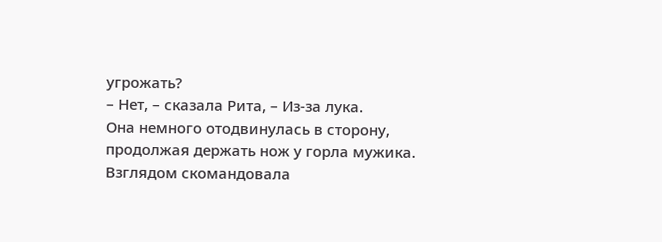угрожать?
– Нет, – сказала Рита, – Из-за лука.
Она немного отодвинулась в сторону, продолжая держать нож у горла мужика. Взглядом скомандовала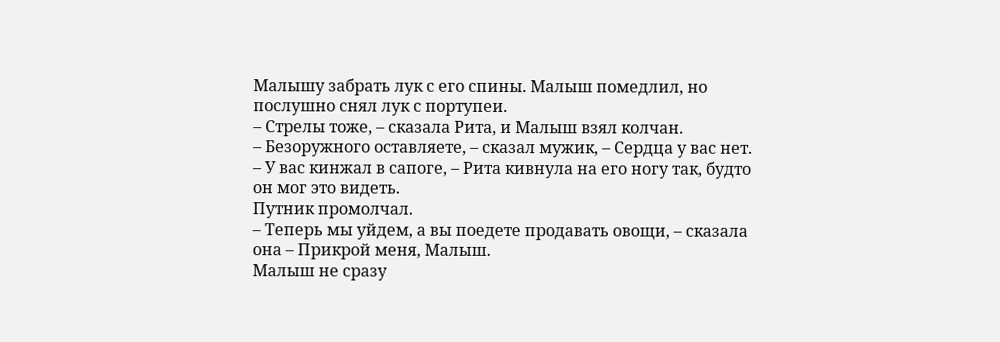Малышу забрать лук с его спины. Малыш помедлил, но послушно снял лук с портупеи.
– Стрелы тоже, – сказала Рита, и Малыш взял колчан.
– Безоружного оставляете, – сказал мужик, – Сердца у вас нет.
– У вас кинжал в сапоге, – Рита кивнула на его ногу так, будто он мог это видеть.
Путник промолчал.
– Теперь мы уйдем, а вы поедете продавать овощи, – сказала она – Прикрой меня, Малыш.
Малыш не сразу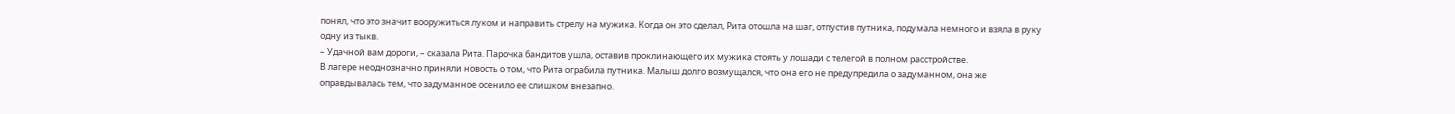понял, что это значит вооружиться луком и направить стрелу на мужика. Когда он это сделал, Рита отошла на шаг, отпустив путника, подумала немного и взяла в руку одну из тыкв.
– Удачной вам дороги, – сказала Рита. Парочка бандитов ушла, оставив проклинающего их мужика стоять у лошади с телегой в полном расстройстве.
В лагере неоднозначно приняли новость о том, что Рита ограбила путника. Малыш долго возмущался, что она его не предупредила о задуманном, она же оправдывалась тем, что задуманное осенило ее слишком внезапно.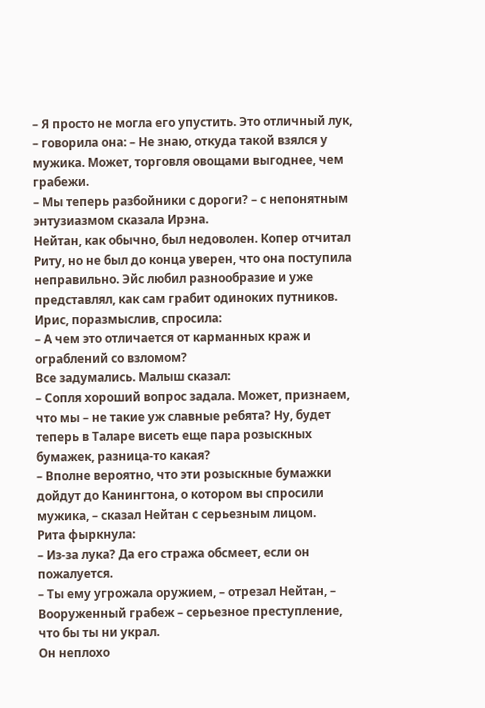– Я просто не могла его упустить. Это отличный лук, – говорила она: – Не знаю, откуда такой взялся у мужика. Может, торговля овощами выгоднее, чем грабежи.
– Мы теперь разбойники с дороги? – с непонятным энтузиазмом сказала Ирэна.
Нейтан, как обычно, был недоволен. Копер отчитал Риту, но не был до конца уверен, что она поступила неправильно. Эйс любил разнообразие и уже представлял, как сам грабит одиноких путников. Ирис, поразмыслив, спросила:
– А чем это отличается от карманных краж и ограблений со взломом?
Все задумались. Малыш сказал:
– Сопля хороший вопрос задала. Может, признаем, что мы – не такие уж славные ребята? Ну, будет теперь в Таларе висеть еще пара розыскных бумажек, разница-то какая?
– Вполне вероятно, что эти розыскные бумажки дойдут до Канингтона, о котором вы спросили мужика, – сказал Нейтан с серьезным лицом.
Рита фыркнула:
– Из-за лука? Да его стража обсмеет, если он пожалуется.
– Ты ему угрожала оружием, – отрезал Нейтан, – Вооруженный грабеж – серьезное преступление, что бы ты ни украл.
Он неплохо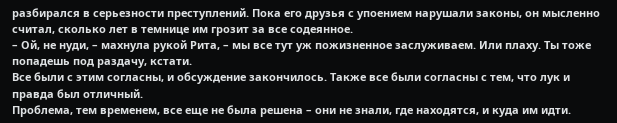разбирался в серьезности преступлений. Пока его друзья с упоением нарушали законы, он мысленно считал, сколько лет в темнице им грозит за все содеянное.
– Ой, не нуди, – махнула рукой Рита, – мы все тут уж пожизненное заслуживаем. Или плаху. Ты тоже попадешь под раздачу, кстати.
Все были с этим согласны, и обсуждение закончилось. Также все были согласны с тем, что лук и правда был отличный.
Проблема, тем временем, все еще не была решена – они не знали, где находятся, и куда им идти.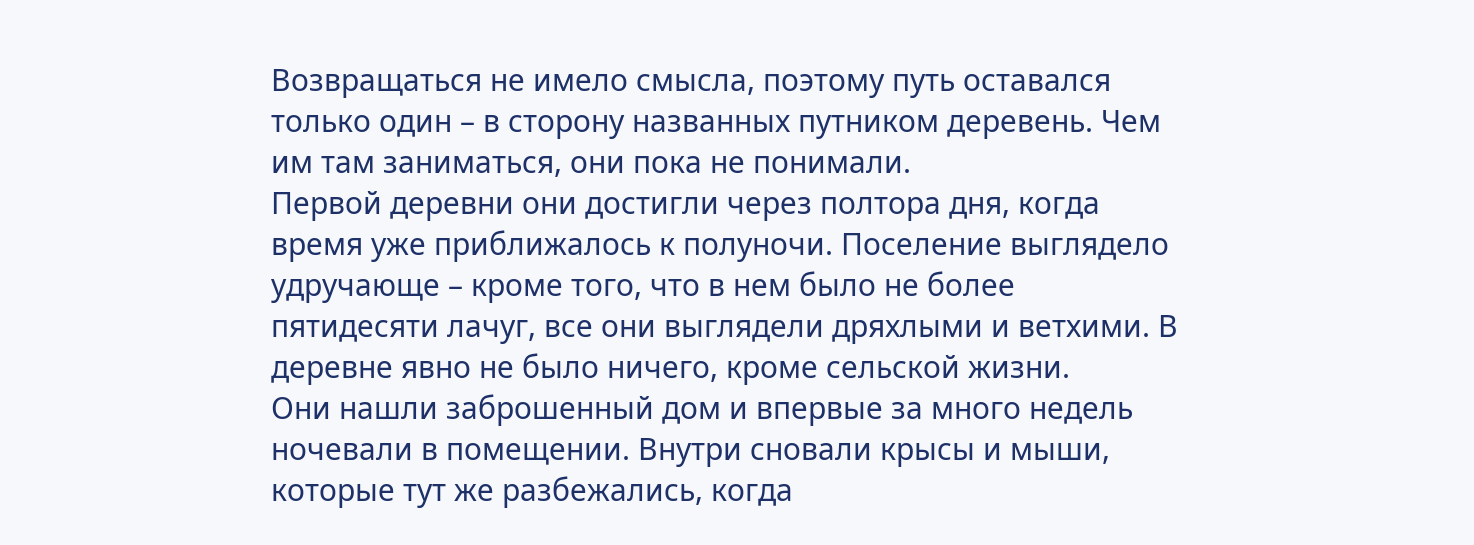Возвращаться не имело смысла, поэтому путь оставался только один – в сторону названных путником деревень. Чем им там заниматься, они пока не понимали.
Первой деревни они достигли через полтора дня, когда время уже приближалось к полуночи. Поселение выглядело удручающе – кроме того, что в нем было не более пятидесяти лачуг, все они выглядели дряхлыми и ветхими. В деревне явно не было ничего, кроме сельской жизни.
Они нашли заброшенный дом и впервые за много недель ночевали в помещении. Внутри сновали крысы и мыши, которые тут же разбежались, когда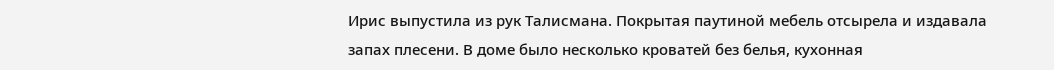Ирис выпустила из рук Талисмана. Покрытая паутиной мебель отсырела и издавала запах плесени. В доме было несколько кроватей без белья, кухонная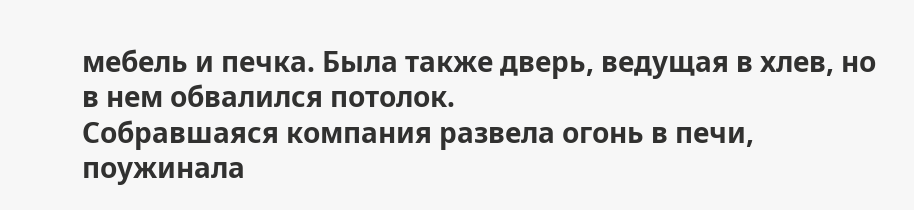мебель и печка. Была также дверь, ведущая в хлев, но в нем обвалился потолок.
Собравшаяся компания развела огонь в печи, поужинала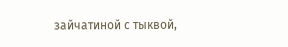зайчатиной с тыквой,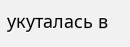укуталась в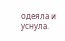одеяла и уснула.